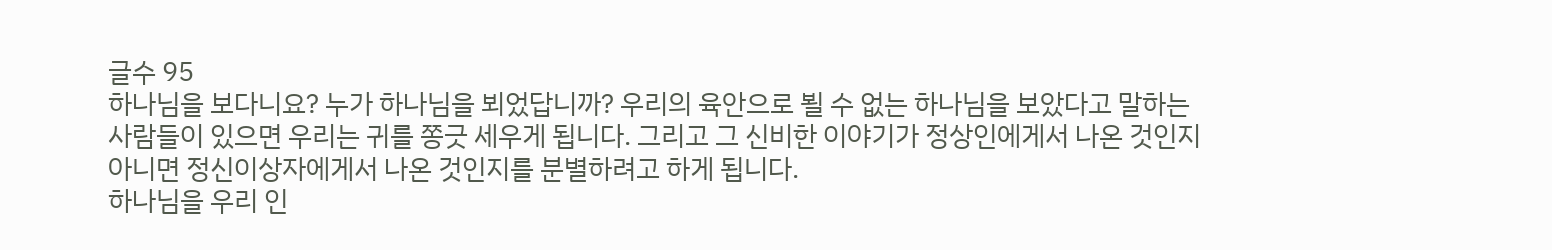글수 95
하나님을 보다니요? 누가 하나님을 뵈었답니까? 우리의 육안으로 뵐 수 없는 하나님을 보았다고 말하는 사람들이 있으면 우리는 귀를 쫑긋 세우게 됩니다. 그리고 그 신비한 이야기가 정상인에게서 나온 것인지 아니면 정신이상자에게서 나온 것인지를 분별하려고 하게 됩니다.
하나님을 우리 인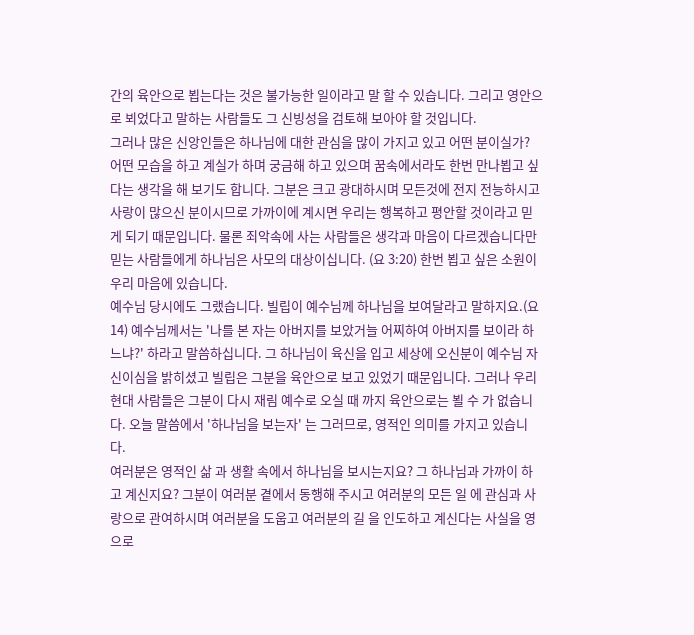간의 육안으로 뵙는다는 것은 불가능한 일이라고 말 할 수 있습니다. 그리고 영안으로 뵈었다고 말하는 사람들도 그 신빙성을 검토해 보아야 할 것입니다.
그러나 많은 신앙인들은 하나님에 대한 관심을 많이 가지고 있고 어떤 분이실가? 어떤 모습을 하고 계실가 하며 궁금해 하고 있으며 꿈속에서라도 한번 만나뵙고 싶다는 생각을 해 보기도 합니다. 그분은 크고 광대하시며 모든것에 전지 전능하시고 사랑이 많으신 분이시므로 가까이에 계시면 우리는 행복하고 평안할 것이라고 믿게 되기 때문입니다. 물론 죄악속에 사는 사람들은 생각과 마음이 다르겠습니다만 믿는 사람들에게 하나님은 사모의 대상이십니다. (요 3:20) 한번 뵙고 싶은 소원이 우리 마음에 있습니다.
예수님 당시에도 그랬습니다. 빌립이 예수님께 하나님을 보여달라고 말하지요.(요 14) 예수님께서는 '나를 본 자는 아버지를 보았거늘 어찌하여 아버지를 보이라 하느냐?' 하라고 말씀하십니다. 그 하나님이 육신을 입고 세상에 오신분이 예수님 자신이심을 밝히셨고 빌립은 그분을 육안으로 보고 있었기 때문입니다. 그러나 우리 현대 사람들은 그분이 다시 재림 예수로 오실 때 까지 육안으로는 뵐 수 가 없습니다. 오늘 말씀에서 '하나님을 보는자' 는 그러므로, 영적인 의미를 가지고 있습니다.
여러분은 영적인 삶 과 생활 속에서 하나님을 보시는지요? 그 하나님과 가까이 하고 계신지요? 그분이 여러분 곁에서 동행해 주시고 여러분의 모든 일 에 관심과 사랑으로 관여하시며 여러분을 도웁고 여러분의 길 을 인도하고 계신다는 사실을 영 으로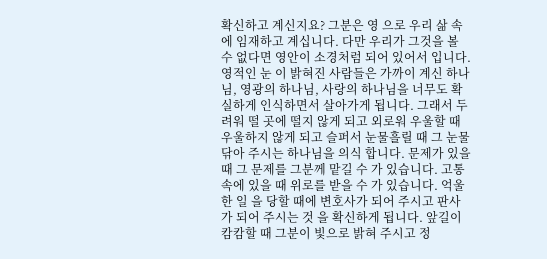확신하고 계신지요? 그분은 영 으로 우리 삶 속에 임재하고 계십니다. 다만 우리가 그것을 볼 수 없다면 영안이 소경처럼 되어 있어서 입니다. 영적인 눈 이 밝혀진 사람들은 가까이 계신 하나님, 영광의 하나님, 사랑의 하나님을 너무도 확실하게 인식하면서 살아가게 됩니다. 그래서 두려워 떨 곳에 떨지 않게 되고 외로워 우울할 때 우울하지 않게 되고 슬퍼서 눈물흘릴 때 그 눈물 닦아 주시는 하나님을 의식 합니다. 문제가 있을 때 그 문제를 그분께 맡길 수 가 있습니다. 고통속에 있을 때 위로를 받을 수 가 있습니다. 억울한 일 을 당할 때에 변호사가 되어 주시고 판사가 되어 주시는 것 을 확신하게 됩니다. 앞길이 캄캄할 때 그분이 빛으로 밝혀 주시고 정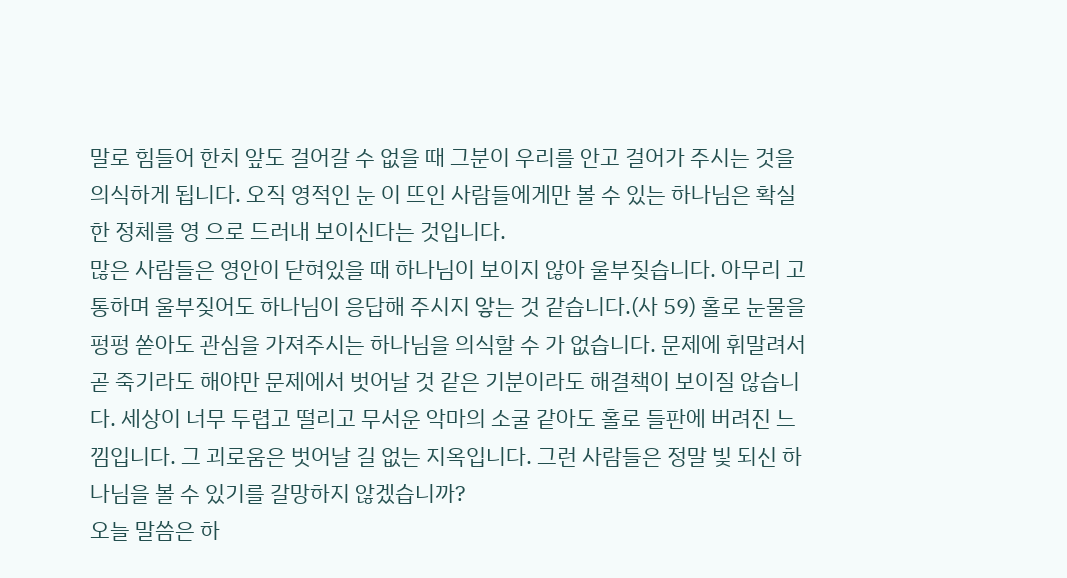말로 힘들어 한치 앞도 걸어갈 수 없을 때 그분이 우리를 안고 걸어가 주시는 것을 의식하게 됩니다. 오직 영적인 눈 이 뜨인 사람들에게만 볼 수 있는 하나님은 확실한 정체를 영 으로 드러내 보이신다는 것입니다.
많은 사람들은 영안이 닫혀있을 때 하나님이 보이지 않아 울부짖습니다. 아무리 고통하며 울부짖어도 하나님이 응답해 주시지 앟는 것 같습니다.(사 59) 홀로 눈물을 펑펑 쏟아도 관심을 가져주시는 하나님을 의식할 수 가 없습니다. 문제에 휘말려서 곧 죽기라도 해야만 문제에서 벗어날 것 같은 기분이라도 해결책이 보이질 않습니다. 세상이 너무 두렵고 떨리고 무서운 악마의 소굴 같아도 홀로 들판에 버려진 느낌입니다. 그 괴로움은 벗어날 길 없는 지옥입니다. 그런 사람들은 정말 빛 되신 하나님을 볼 수 있기를 갈망하지 않겠습니까?
오늘 말씀은 하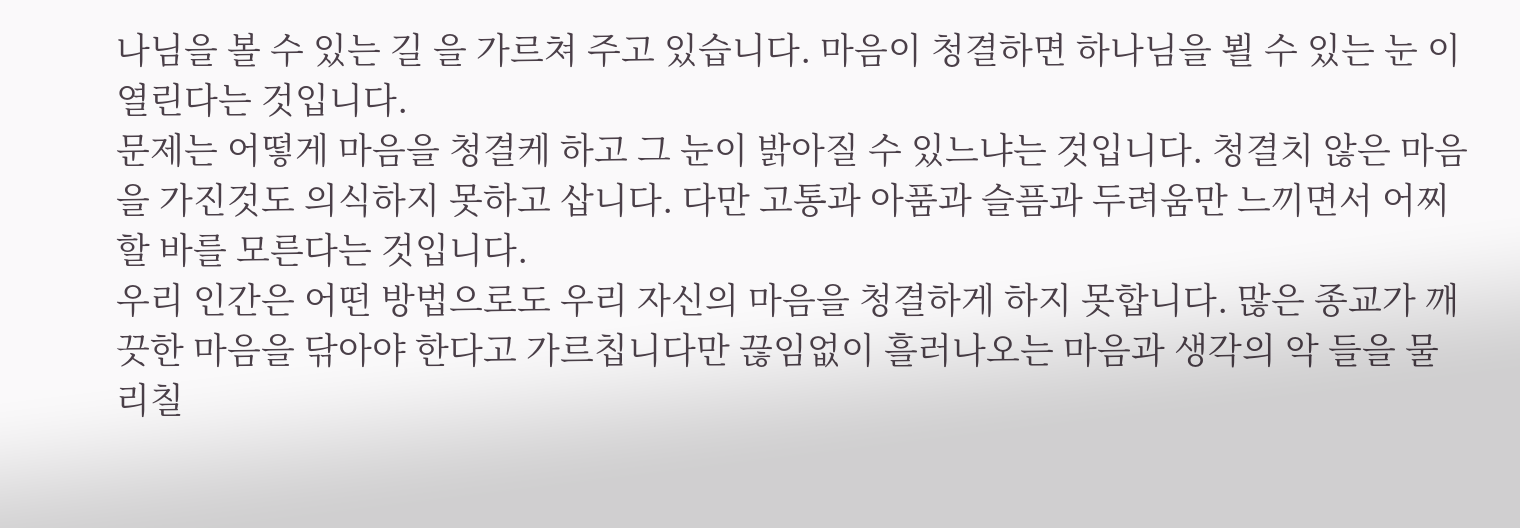나님을 볼 수 있는 길 을 가르쳐 주고 있습니다. 마음이 청결하면 하나님을 뵐 수 있는 눈 이 열린다는 것입니다.
문제는 어떻게 마음을 청결케 하고 그 눈이 밝아질 수 있느냐는 것입니다. 청결치 않은 마음을 가진것도 의식하지 못하고 삽니다. 다만 고통과 아품과 슬픔과 두려움만 느끼면서 어찌 할 바를 모른다는 것입니다.
우리 인간은 어떤 방법으로도 우리 자신의 마음을 청결하게 하지 못합니다. 많은 종교가 깨끗한 마음을 닦아야 한다고 가르칩니다만 끊임없이 흘러나오는 마음과 생각의 악 들을 물리칠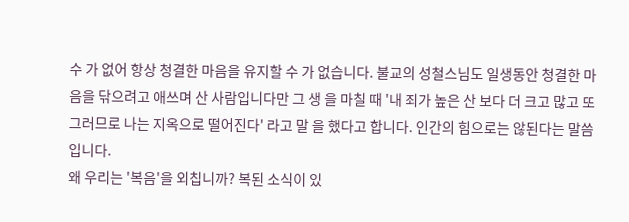수 가 없어 항상 청결한 마음을 유지할 수 가 없습니다. 불교의 성철스님도 일생동안 청결한 마음을 닦으려고 애쓰며 산 사람입니다만 그 생 을 마칠 때 '내 죄가 높은 산 보다 더 크고 많고 또 그러므로 나는 지옥으로 떨어진다' 라고 말 을 했다고 합니다. 인간의 힘으로는 않된다는 말씀입니다.
왜 우리는 '복음'을 외칩니까? 복된 소식이 있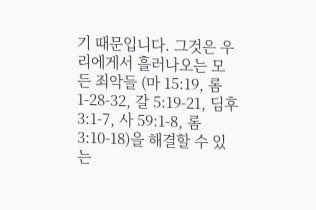기 때문입니다. 그것은 우리에게서 흘러나오는 모든 죄악들 (마 15:19, 롬 1-28-32, 갈 5:19-21, 딤후 3:1-7, 사 59:1-8, 롬 3:10-18)을 해결할 수 있는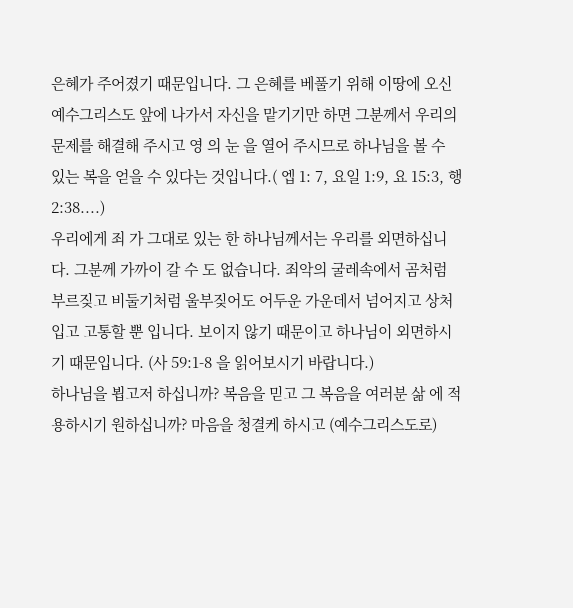은혜가 주어졌기 때문입니다. 그 은혜를 베풀기 위해 이땅에 오신 예수그리스도 앞에 나가서 자신을 맡기기만 하면 그분께서 우리의 문제를 해결해 주시고 영 의 눈 을 열어 주시므로 하나님을 볼 수 있는 복을 얻을 수 있다는 것입니다.( 엡 1: 7, 요일 1:9, 요 15:3, 행 2:38....)
우리에게 죄 가 그대로 있는 한 하나님께서는 우리를 외면하십니다. 그분께 가까이 갈 수 도 없습니다. 죄악의 굴레속에서 곰처럼 부르짖고 비둘기처럼 울부짖어도 어두운 가운데서 넘어지고 상처입고 고통할 뿐 입니다. 보이지 않기 때문이고 하나님이 외면하시기 때문입니다. (사 59:1-8 을 읽어보시기 바랍니다.)
하나님을 뵙고저 하십니까? 복음을 믿고 그 복음을 여러분 삶 에 적용하시기 원하십니까? 마음을 청결케 하시고 (예수그리스도로)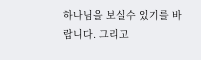하나님을 보실수 있기를 바랍니다. 그리고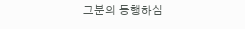그분의 동행하심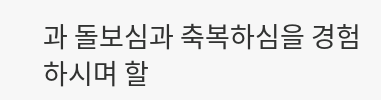과 돌보심과 축복하심을 경험하시며 할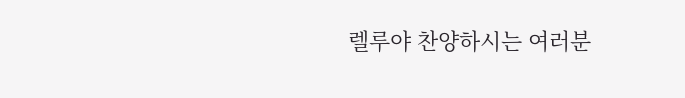렐루야 찬양하시는 여러분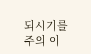되시기를 주의 이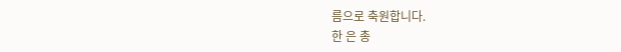름으로 축원합니다.
한 은 총